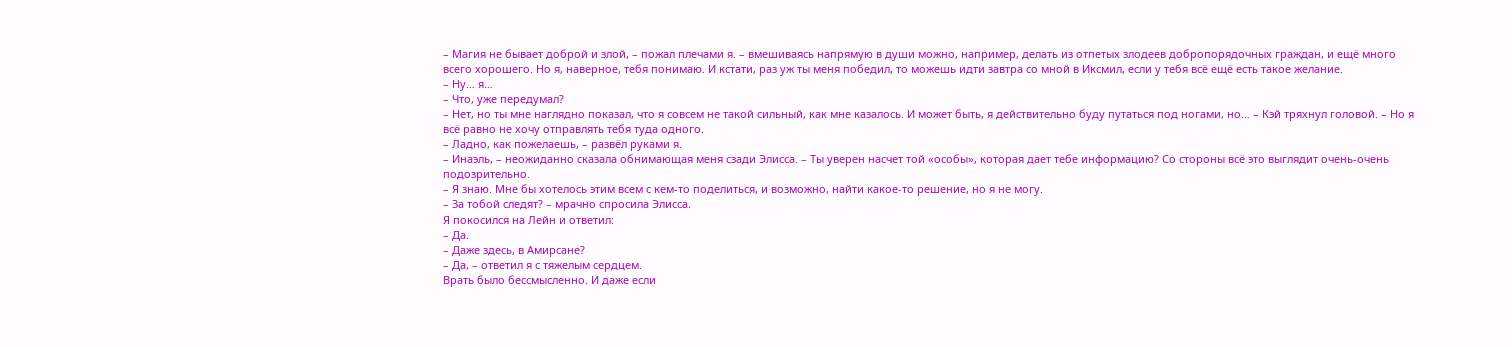– Магия не бывает доброй и злой, – пожал плечами я. – вмешиваясь напрямую в души можно, например, делать из отпетых злодеев добропорядочных граждан, и ещё много всего хорошего. Но я, наверное, тебя понимаю. И кстати, раз уж ты меня победил, то можешь идти завтра со мной в Иксмил, если у тебя всё ещё есть такое желание.
– Ну… я…
– Что, уже передумал?
– Нет, но ты мне наглядно показал, что я совсем не такой сильный, как мне казалось. И может быть, я действительно буду путаться под ногами, но… – Кэй тряхнул головой. – Но я всё равно не хочу отправлять тебя туда одного.
– Ладно, как пожелаешь, – развёл руками я.
– Инаэль, – неожиданно сказала обнимающая меня сзади Элисса. – Ты уверен насчет той «особы», которая дает тебе информацию? Со стороны всё это выглядит очень-очень подозрительно.
– Я знаю. Мне бы хотелось этим всем с кем-то поделиться, и возможно, найти какое-то решение, но я не могу.
– За тобой следят? – мрачно спросила Элисса.
Я покосился на Лейн и ответил:
– Да.
– Даже здесь, в Амирсане?
– Да, – ответил я с тяжелым сердцем.
Врать было бессмысленно. И даже если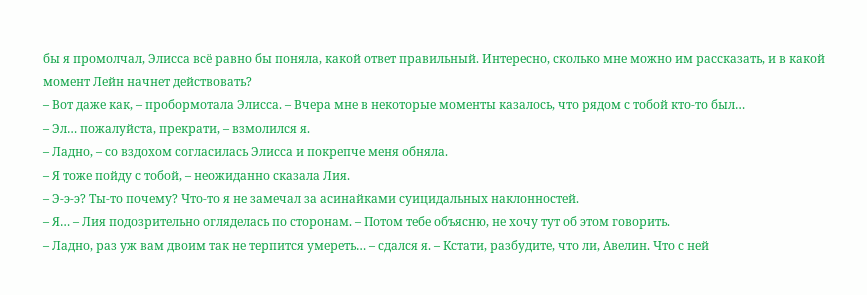бы я промолчал, Элисса всё равно бы поняла, какой ответ правильный. Интересно, сколько мне можно им рассказать, и в какой момент Лейн начнет действовать?
– Вот даже как, – пробормотала Элисса. – Вчера мне в некоторые моменты казалось, что рядом с тобой кто-то был…
– Эл… пожалуйста, прекрати, – взмолился я.
– Ладно, – со вздохом согласилась Элисса и покрепче меня обняла.
– Я тоже пойду с тобой, – неожиданно сказала Лия.
– Э-э-э? Ты-то почему? Что-то я не замечал за асинайками суицидальных наклонностей.
– Я… – Лия подозрительно огляделась по сторонам. – Потом тебе объясню, не хочу тут об этом говорить.
– Ладно, раз уж вам двоим так не терпится умереть… – сдался я. – Кстати, разбудите, что ли, Авелин. Что с ней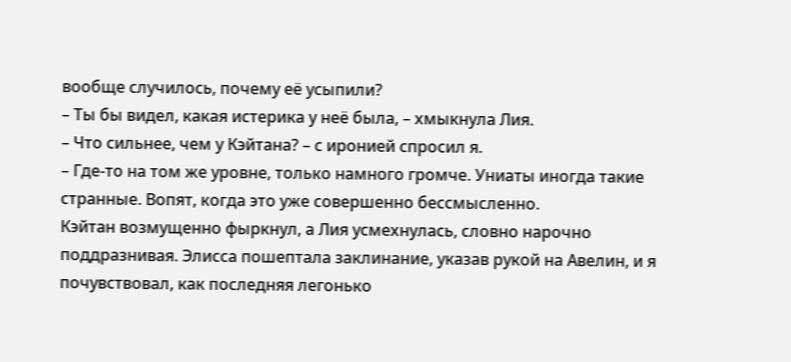вообще случилось, почему её усыпили?
– Ты бы видел, какая истерика у неё была, – хмыкнула Лия.
– Что сильнее, чем у Кэйтана? – с иронией спросил я.
– Где-то на том же уровне, только намного громче. Униаты иногда такие странные. Вопят, когда это уже совершенно бессмысленно.
Кэйтан возмущенно фыркнул, а Лия усмехнулась, словно нарочно поддразнивая. Элисса пошептала заклинание, указав рукой на Авелин, и я почувствовал, как последняя легонько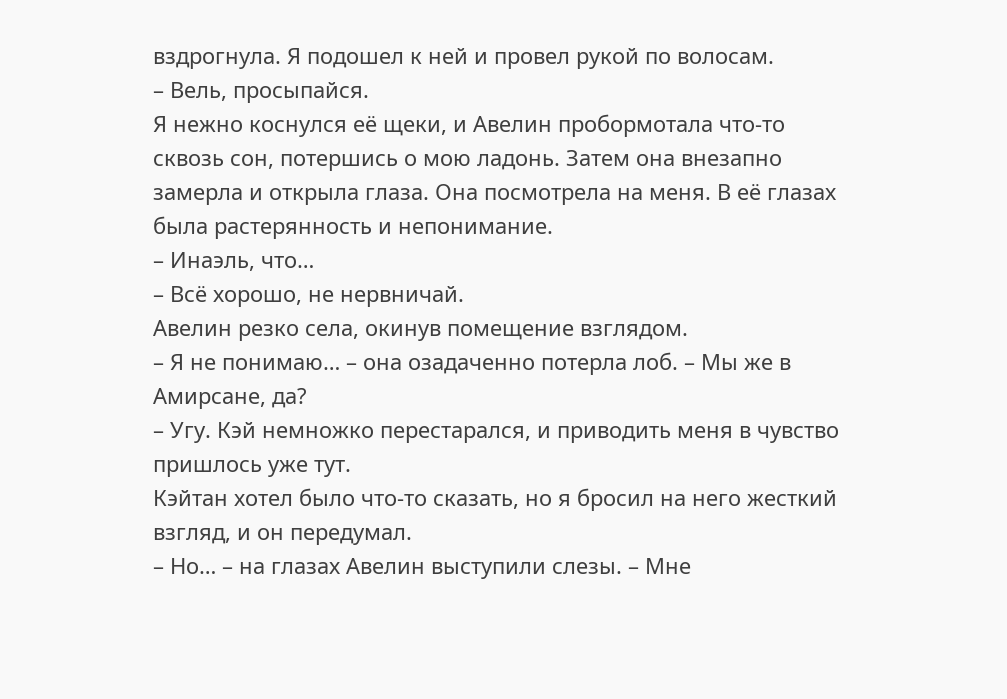вздрогнула. Я подошел к ней и провел рукой по волосам.
– Вель, просыпайся.
Я нежно коснулся её щеки, и Авелин пробормотала что-то сквозь сон, потершись о мою ладонь. Затем она внезапно замерла и открыла глаза. Она посмотрела на меня. В её глазах была растерянность и непонимание.
– Инаэль, что…
– Всё хорошо, не нервничай.
Авелин резко села, окинув помещение взглядом.
– Я не понимаю… – она озадаченно потерла лоб. – Мы же в Амирсане, да?
– Угу. Кэй немножко перестарался, и приводить меня в чувство пришлось уже тут.
Кэйтан хотел было что-то сказать, но я бросил на него жесткий взгляд, и он передумал.
– Но… – на глазах Авелин выступили слезы. – Мне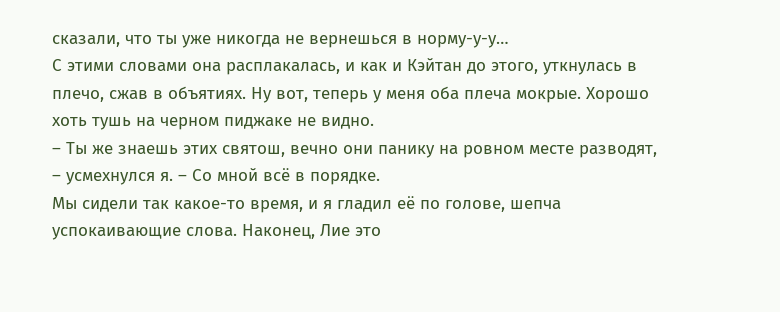сказали, что ты уже никогда не вернешься в норму-у-у…
С этими словами она расплакалась, и как и Кэйтан до этого, уткнулась в плечо, сжав в объятиях. Ну вот, теперь у меня оба плеча мокрые. Хорошо хоть тушь на черном пиджаке не видно.
– Ты же знаешь этих святош, вечно они панику на ровном месте разводят, – усмехнулся я. – Со мной всё в порядке.
Мы сидели так какое-то время, и я гладил её по голове, шепча успокаивающие слова. Наконец, Лие это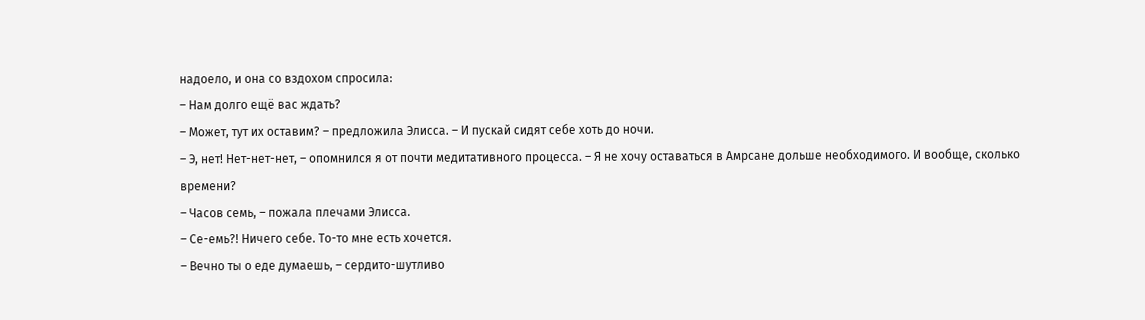надоело, и она со вздохом спросила:
– Нам долго ещё вас ждать?
– Может, тут их оставим? – предложила Элисса. – И пускай сидят себе хоть до ночи.
– Э, нет! Нет-нет-нет, – опомнился я от почти медитативного процесса. – Я не хочу оставаться в Амрсане дольше необходимого. И вообще, сколько времени?
– Часов семь, – пожала плечами Элисса.
– Се-емь?! Ничего себе. То-то мне есть хочется.
– Вечно ты о еде думаешь, – сердито-шутливо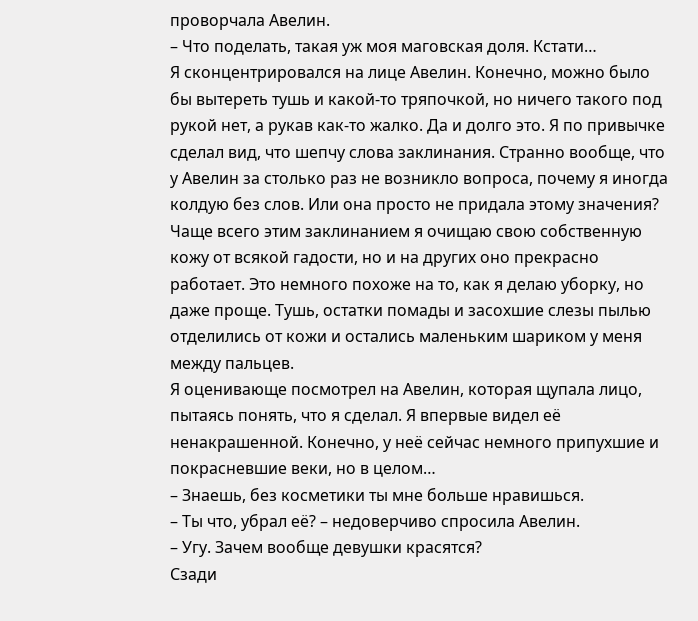проворчала Авелин.
– Что поделать, такая уж моя маговская доля. Кстати…
Я сконцентрировался на лице Авелин. Конечно, можно было бы вытереть тушь и какой-то тряпочкой, но ничего такого под рукой нет, а рукав как-то жалко. Да и долго это. Я по привычке сделал вид, что шепчу слова заклинания. Странно вообще, что у Авелин за столько раз не возникло вопроса, почему я иногда колдую без слов. Или она просто не придала этому значения?
Чаще всего этим заклинанием я очищаю свою собственную кожу от всякой гадости, но и на других оно прекрасно работает. Это немного похоже на то, как я делаю уборку, но даже проще. Тушь, остатки помады и засохшие слезы пылью отделились от кожи и остались маленьким шариком у меня между пальцев.
Я оценивающе посмотрел на Авелин, которая щупала лицо, пытаясь понять, что я сделал. Я впервые видел её ненакрашенной. Конечно, у неё сейчас немного припухшие и покрасневшие веки, но в целом…
– Знаешь, без косметики ты мне больше нравишься.
– Ты что, убрал её? – недоверчиво спросила Авелин.
– Угу. Зачем вообще девушки красятся?
Сзади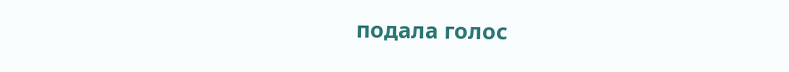подала голос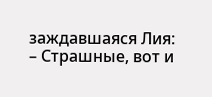заждавшаяся Лия:
– Страшные, вот и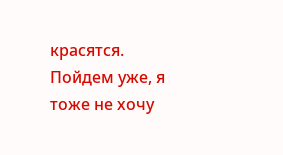красятся. Пойдем уже, я тоже не хочу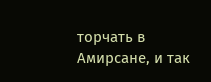торчать в Амирсане, и так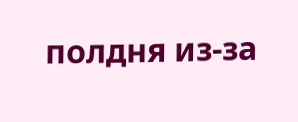полдня из-за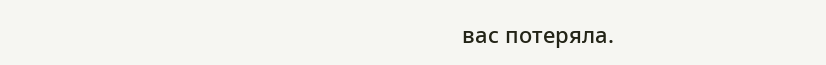вас потеряла.